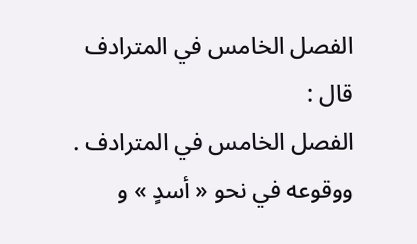الفصل الخامس في المترادف
قال :
الفصل الخامس في المترادف .
ووقوعه في نحو « أسدٍ » و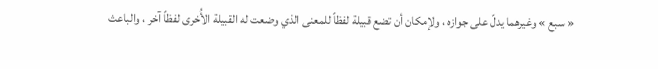« سبع » وغيرهما يدلّ على جوازه ، ولإمكان أن تضع قبيلة لفظاً للمعنى الذي وضعت له القبيلة الأُخرى لفظاً آخر ، والباعث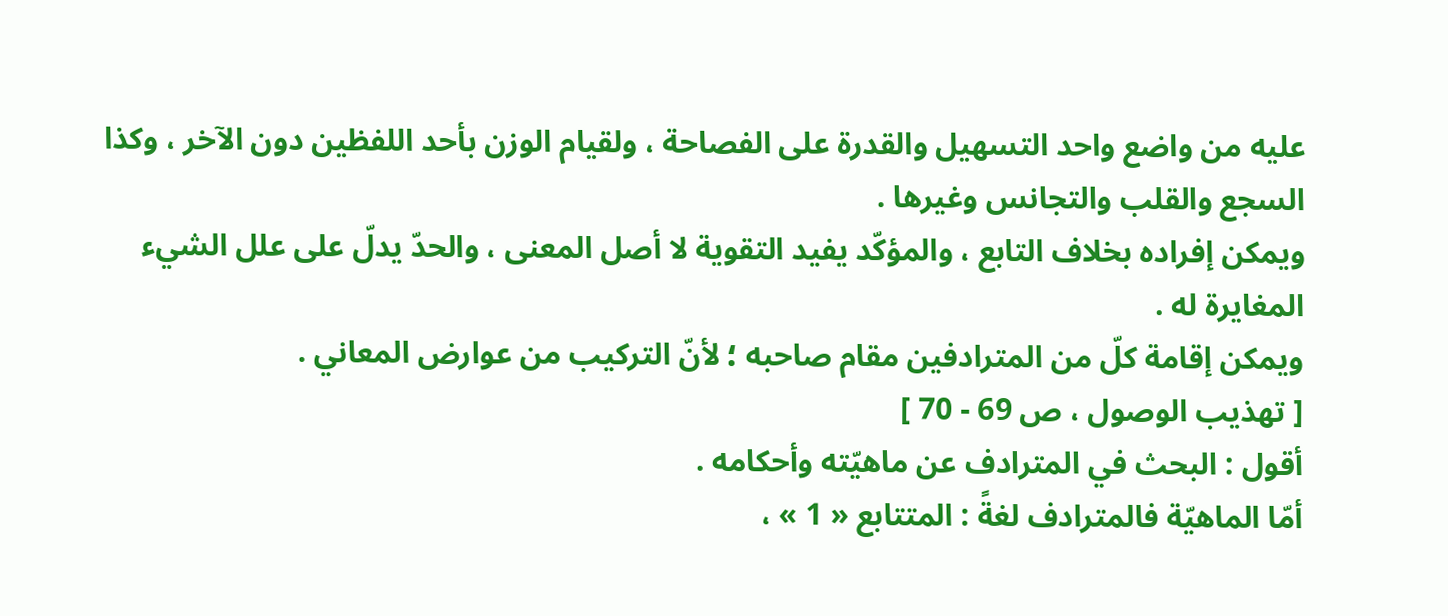عليه من واضع واحد التسهيل والقدرة على الفصاحة ، ولقيام الوزن بأحد اللفظين دون الآخر ، وكذا السجع والقلب والتجانس وغيرها .
ويمكن إفراده بخلاف التابع ، والمؤكّد يفيد التقوية لا أصل المعنى ، والحدّ يدلّ على علل الشيء المغايرة له .
ويمكن إقامة كلّ من المترادفين مقام صاحبه ؛ لأنّ التركيب من عوارض المعاني .
[ تهذيب الوصول ، ص 69 - 70 ]
أقول : البحث في المترادف عن ماهيّته وأحكامه .
أمّا الماهيّة فالمترادف لغةً : المتتابع « 1 » ،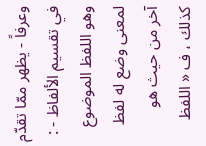وعرفاً - يظهر ممّا تقدّم في تقسيم الألفاظ - : وهو اللفظ الموضوع لمعنى وضع له لفظ آخر من حيث هو كذلك ، ف « اللفظ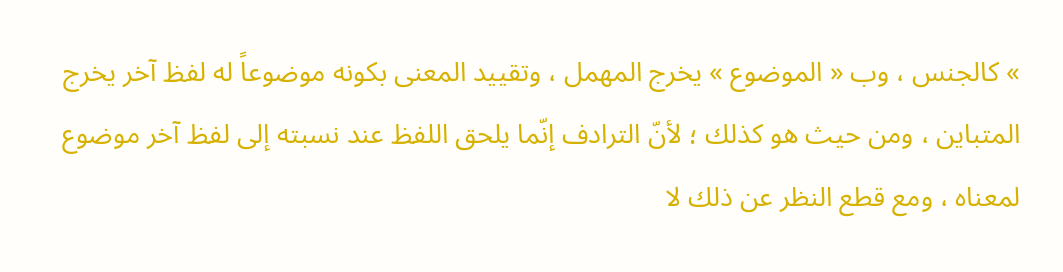» كالجنس ، وب « الموضوع » يخرج المهمل ، وتقييد المعنى بكونه موضوعاً له لفظ آخر يخرج المتباين ، ومن حيث هو كذلك ؛ لأنّ الترادف إنّما يلحق اللفظ عند نسبته إلى لفظ آخر موضوع لمعناه ، ومع قطع النظر عن ذلك لا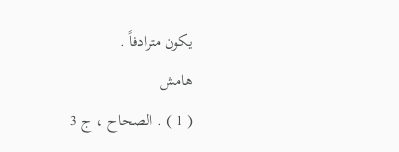يكون مترادفاً .
هامش
( 1 ) . الصحاح ، ج 3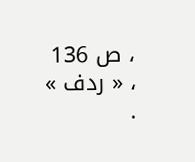، ص 136 ، « ردف » .